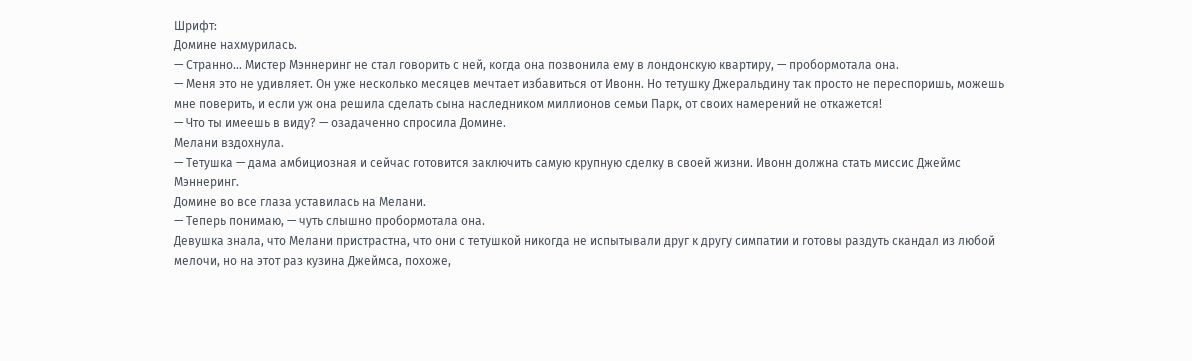Шрифт:
Домине нахмурилась.
— Странно… Мистер Мэннеринг не стал говорить с ней, когда она позвонила ему в лондонскую квартиру, — пробормотала она.
— Меня это не удивляет. Он уже несколько месяцев мечтает избавиться от Ивонн. Но тетушку Джеральдину так просто не переспоришь, можешь мне поверить, и если уж она решила сделать сына наследником миллионов семьи Парк, от своих намерений не откажется!
— Что ты имеешь в виду? — озадаченно спросила Домине.
Мелани вздохнула.
— Тетушка — дама амбициозная и сейчас готовится заключить самую крупную сделку в своей жизни. Ивонн должна стать миссис Джеймс Мэннеринг.
Домине во все глаза уставилась на Мелани.
— Теперь понимаю, — чуть слышно пробормотала она.
Девушка знала, что Мелани пристрастна, что они с тетушкой никогда не испытывали друг к другу симпатии и готовы раздуть скандал из любой мелочи, но на этот раз кузина Джеймса, похоже,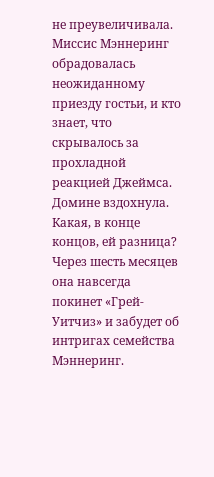не преувеличивала. Миссис Мэннеринг обрадовалась неожиданному приезду гостьи, и кто знает, что скрывалось за прохладной реакцией Джеймса. Домине вздохнула. Какая, в конце концов, ей разница? Через шесть месяцев она навсегда покинет «Грей-Уитчиз» и забудет об интригах семейства Мэннеринг.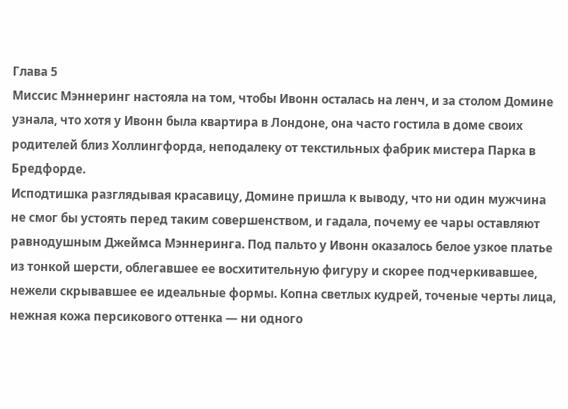Глава 5
Миссис Мэннеринг настояла на том, чтобы Ивонн осталась на ленч, и за столом Домине узнала, что хотя у Ивонн была квартира в Лондоне, она часто гостила в доме своих родителей близ Холлингфорда, неподалеку от текстильных фабрик мистера Парка в Бредфорде.
Исподтишка разглядывая красавицу, Домине пришла к выводу, что ни один мужчина не смог бы устоять перед таким совершенством, и гадала, почему ее чары оставляют равнодушным Джеймса Мэннеринга. Под пальто у Ивонн оказалось белое узкое платье из тонкой шерсти, облегавшее ее восхитительную фигуру и скорее подчеркивавшее, нежели скрывавшее ее идеальные формы. Копна светлых кудрей, точеные черты лица, нежная кожа персикового оттенка — ни одного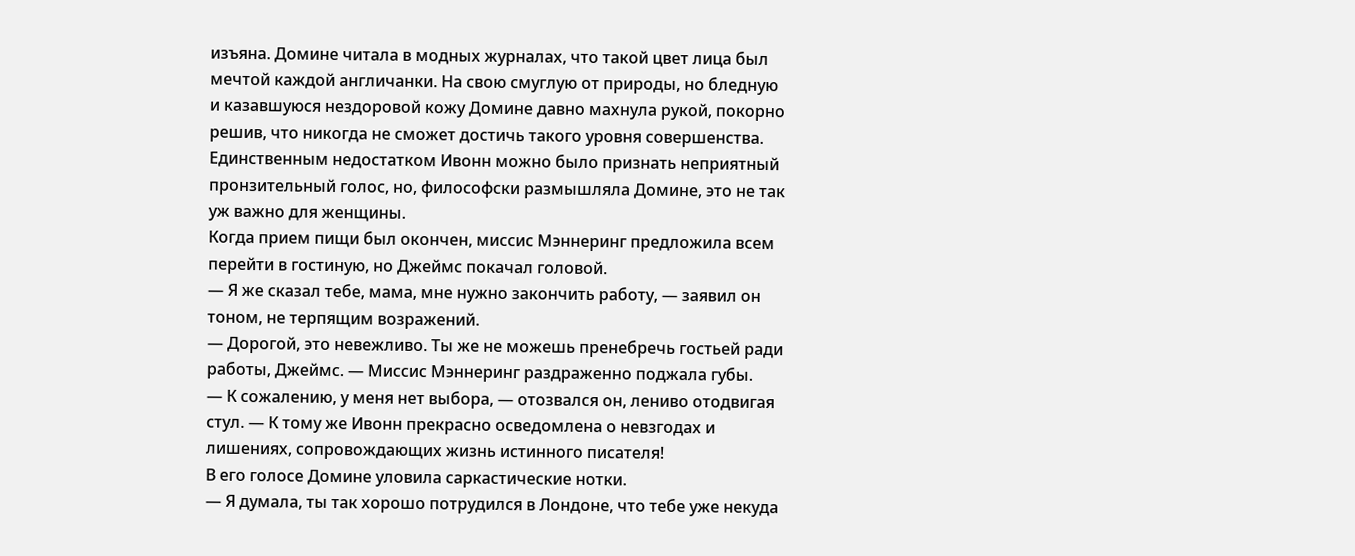изъяна. Домине читала в модных журналах, что такой цвет лица был мечтой каждой англичанки. На свою смуглую от природы, но бледную и казавшуюся нездоровой кожу Домине давно махнула рукой, покорно решив, что никогда не сможет достичь такого уровня совершенства. Единственным недостатком Ивонн можно было признать неприятный пронзительный голос, но, философски размышляла Домине, это не так уж важно для женщины.
Когда прием пищи был окончен, миссис Мэннеринг предложила всем перейти в гостиную, но Джеймс покачал головой.
— Я же сказал тебе, мама, мне нужно закончить работу, — заявил он тоном, не терпящим возражений.
— Дорогой, это невежливо. Ты же не можешь пренебречь гостьей ради работы, Джеймс. — Миссис Мэннеринг раздраженно поджала губы.
— К сожалению, у меня нет выбора, — отозвался он, лениво отодвигая стул. — К тому же Ивонн прекрасно осведомлена о невзгодах и лишениях, сопровождающих жизнь истинного писателя!
В его голосе Домине уловила саркастические нотки.
— Я думала, ты так хорошо потрудился в Лондоне, что тебе уже некуда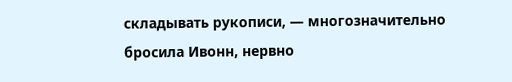складывать рукописи, — многозначительно бросила Ивонн, нервно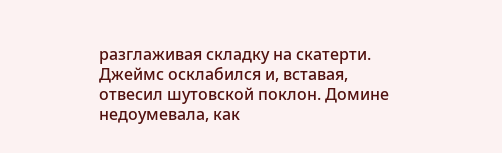разглаживая складку на скатерти.
Джеймс осклабился и, вставая, отвесил шутовской поклон. Домине недоумевала, как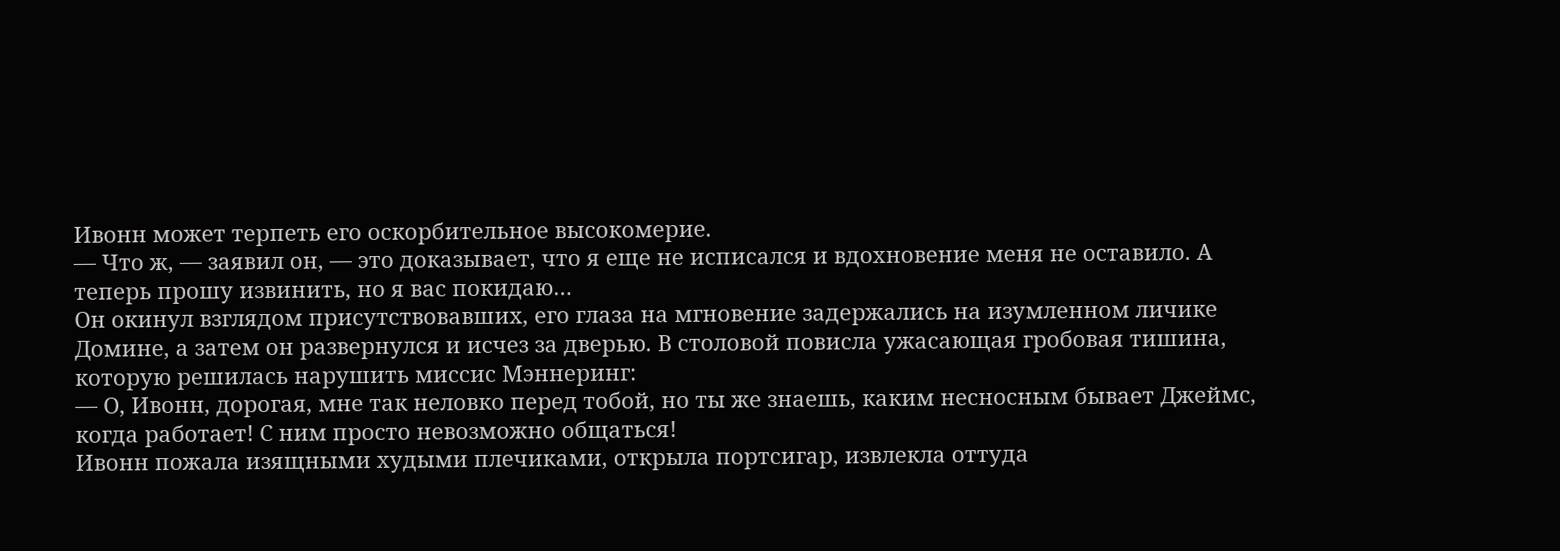Ивонн может терпеть его оскорбительное высокомерие.
— Что ж, — заявил он, — это доказывает, что я еще не исписался и вдохновение меня не оставило. А теперь прошу извинить, но я вас покидаю…
Он окинул взглядом присутствовавших, его глаза на мгновение задержались на изумленном личике Домине, а затем он развернулся и исчез за дверью. В столовой повисла ужасающая гробовая тишина, которую решилась нарушить миссис Мэннеринг:
— О, Ивонн, дорогая, мне так неловко перед тобой, но ты же знаешь, каким несносным бывает Джеймс, когда работает! С ним просто невозможно общаться!
Ивонн пожала изящными худыми плечиками, открыла портсигар, извлекла оттуда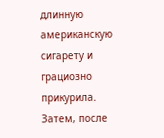длинную американскую сигарету и грациозно прикурила. Затем, после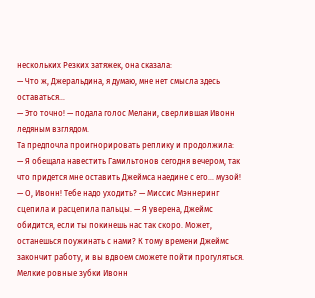нескольких Резких затяжек, она сказала:
— Что ж, Джеральдина, я думаю, мне нет смысла здесь оставаться…
— Это точно! — подала голос Мелани, сверлившая Ивонн ледяным взглядом.
Та предпочла проигнорировать реплику и продолжила:
— Я обещала навестить Гамильтонов сегодня вечером, так что придется мне оставить Джеймса наедине с его… музой!
— О, Ивонн! Тебе надо уходить? — Миссис Мэннеринг сцепила и расцепила пальцы. — Я уверена, Джеймс обидится, если ты покинешь нас так скоро. Может, останешься поужинать с нами? К тому времени Джеймс закончит работу, и вы вдвоем сможете пойти прогуляться.
Мелкие ровные зубки Ивонн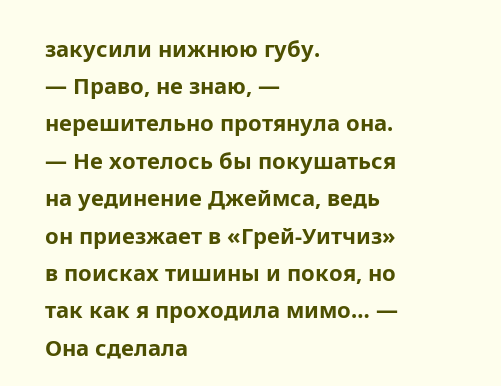закусили нижнюю губу.
— Право, не знаю, — нерешительно протянула она. — Не хотелось бы покушаться на уединение Джеймса, ведь он приезжает в «Грей-Уитчиз» в поисках тишины и покоя, но так как я проходила мимо… — Она сделала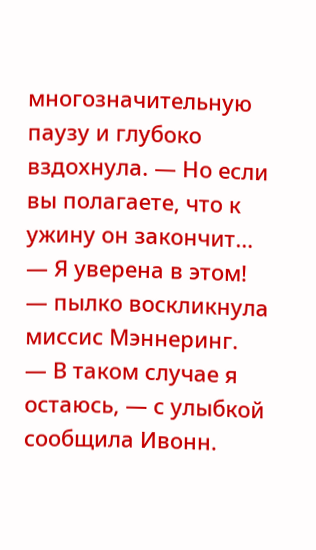многозначительную паузу и глубоко вздохнула. — Но если вы полагаете, что к ужину он закончит…
— Я уверена в этом! — пылко воскликнула миссис Мэннеринг.
— В таком случае я остаюсь, — с улыбкой сообщила Ивонн.